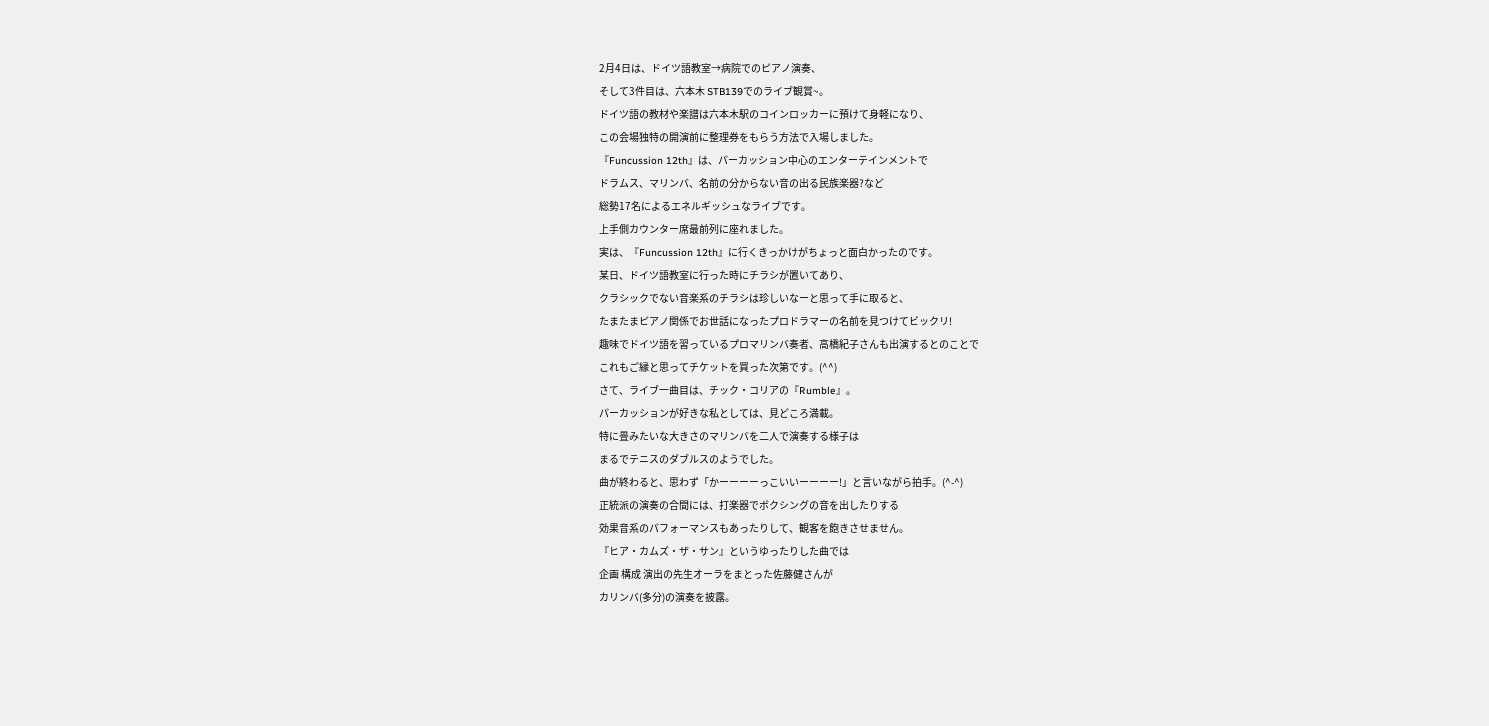2月4日は、ドイツ語教室→病院でのピアノ演奏、
そして3件目は、六本木 STB139でのライブ観賞~。
ドイツ語の教材や楽譜は六本木駅のコインロッカーに預けて身軽になり、
この会場独特の開演前に整理券をもらう方法で入場しました。
『Funcussion 12th』は、パーカッション中心のエンターテインメントで
ドラムス、マリンバ、名前の分からない音の出る民族楽器?など
総勢17名によるエネルギッシュなライブです。
上手側カウンター席最前列に座れました。
実は、『Funcussion 12th』に行くきっかけがちょっと面白かったのです。
某日、ドイツ語教室に行った時にチラシが置いてあり、
クラシックでない音楽系のチラシは珍しいなーと思って手に取ると、
たまたまピアノ関係でお世話になったプロドラマーの名前を見つけてビックリ!
趣味でドイツ語を習っているプロマリンバ奏者、高橋紀子さんも出演するとのことで
これもご縁と思ってチケットを買った次第です。(^^)
さて、ライブ一曲目は、チック・コリアの『Rumble』。
パーカッションが好きな私としては、見どころ満載。
特に畳みたいな大きさのマリンバを二人で演奏する様子は
まるでテニスのダブルスのようでした。
曲が終わると、思わず「かーーーーっこいいーーーー!」と言いながら拍手。(^-^)
正統派の演奏の合間には、打楽器でボクシングの音を出したりする
効果音系のパフォーマンスもあったりして、観客を飽きさせません。
『ヒア・カムズ・ザ・サン』というゆったりした曲では
企画 構成 演出の先生オーラをまとった佐藤健さんが
カリンバ(多分)の演奏を披露。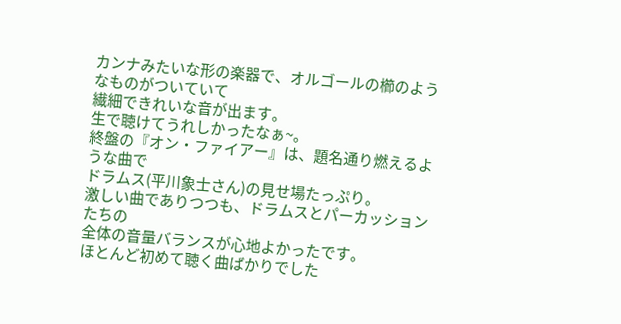カンナみたいな形の楽器で、オルゴールの櫛のようなものがついていて
繊細できれいな音が出ます。
生で聴けてうれしかったなぁ~。
終盤の『オン・ファイアー』は、題名通り燃えるような曲で
ドラムス(平川象士さん)の見せ場たっぷり。
激しい曲でありつつも、ドラムスとパーカッションたちの
全体の音量バランスが心地よかったです。
ほとんど初めて聴く曲ばかりでした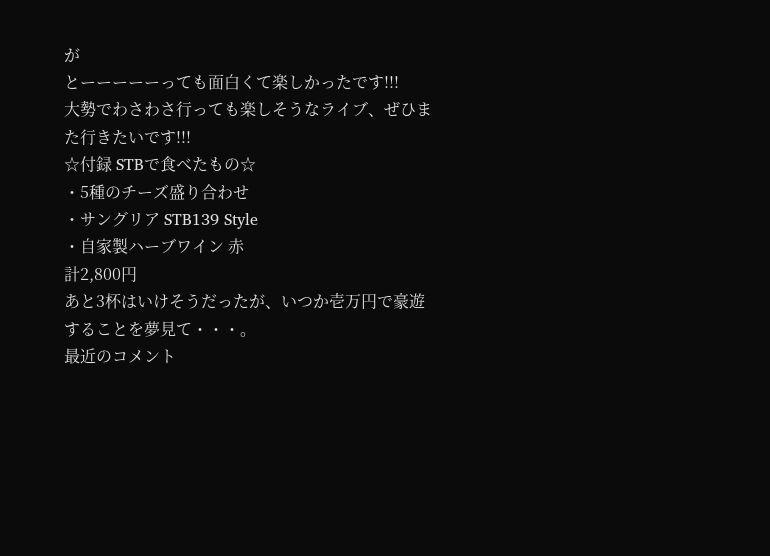が
とーーーーーっても面白くて楽しかったです!!!
大勢でわさわさ行っても楽しそうなライブ、ぜひまた行きたいです!!!
☆付録 STBで食べたもの☆
・5種のチーズ盛り合わせ
・サングリア STB139 Style
・自家製ハーブワイン 赤
計2,800円
あと3杯はいけそうだったが、いつか壱万円で豪遊することを夢見て・・・。
最近のコメント